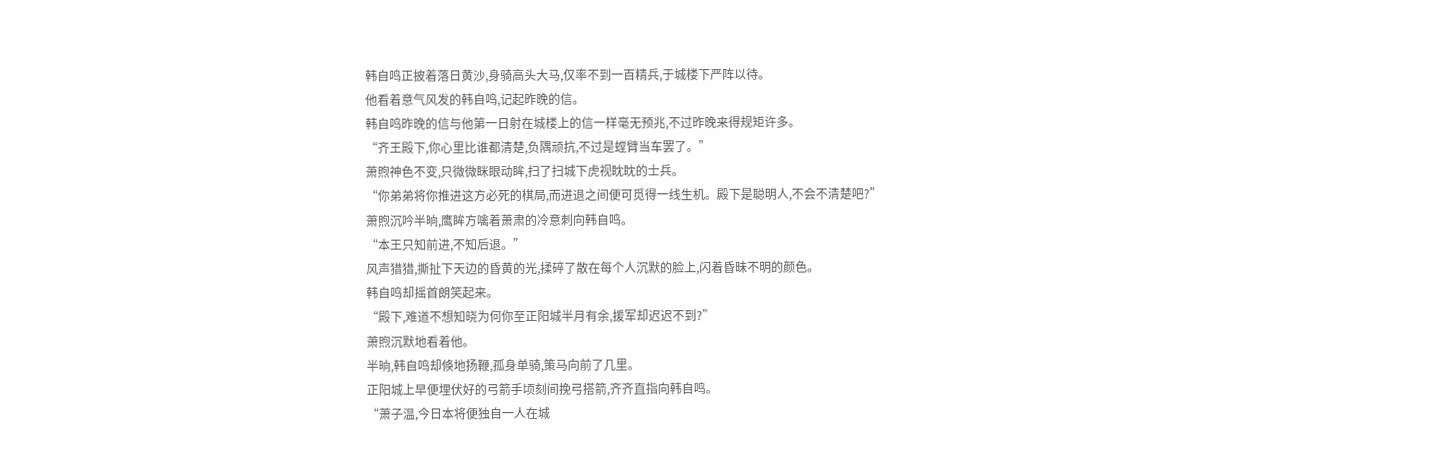韩自鸣正披着落日黄沙,身骑高头大马,仅率不到一百精兵,于城楼下严阵以待。
他看着意气风发的韩自鸣,记起昨晚的信。
韩自鸣昨晚的信与他第一日射在城楼上的信一样毫无预兆,不过昨晚来得规矩许多。
“齐王殿下,你心里比谁都清楚,负隅顽抗,不过是螳臂当车罢了。”
萧煦神色不变,只微微眯眼动眸,扫了扫城下虎视眈眈的士兵。
“你弟弟将你推进这方必死的棋局,而进退之间便可觅得一线生机。殿下是聪明人,不会不清楚吧?”
萧煦沉吟半晌,鹰眸方噙着萧肃的冷意刺向韩自鸣。
“本王只知前进,不知后退。”
风声猎猎,撕扯下天边的昏黄的光,揉碎了散在每个人沉默的脸上,闪着昏昧不明的颜色。
韩自鸣却摇首朗笑起来。
“殿下,难道不想知晓为何你至正阳城半月有余,援军却迟迟不到?”
萧煦沉默地看着他。
半晌,韩自鸣却倏地扬鞭,孤身单骑,策马向前了几里。
正阳城上早便埋伏好的弓箭手顷刻间挽弓搭箭,齐齐直指向韩自鸣。
“萧子温,今日本将便独自一人在城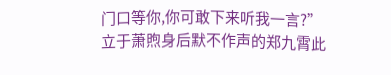门口等你,你可敢下来听我一言?”
立于萧煦身后默不作声的郑九霄此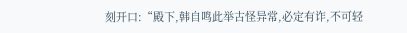刻开口:“殿下,韩自鸣此举古怪异常,必定有诈,不可轻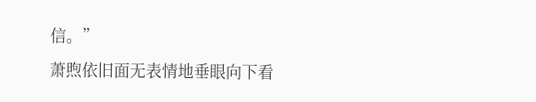信。”
萧煦依旧面无表情地垂眼向下看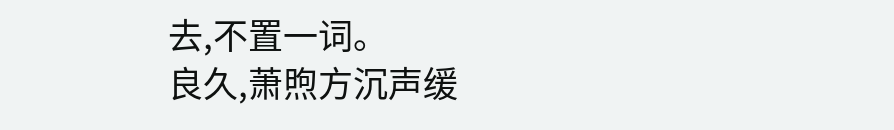去,不置一词。
良久,萧煦方沉声缓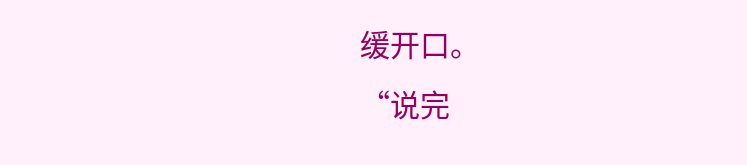缓开口。
“说完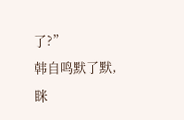了?”
韩自鸣默了默,眯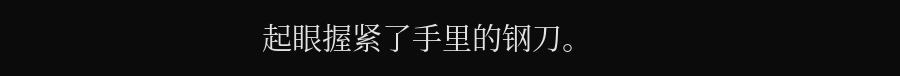起眼握紧了手里的钢刀。